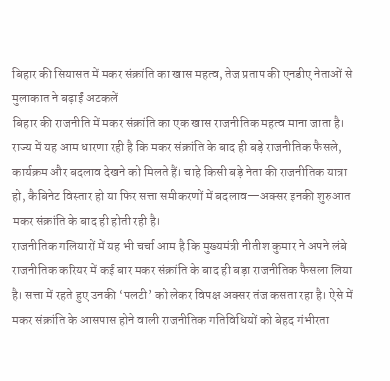बिहार की सियासत में मकर संक्रांति का खास महत्व, तेज प्रताप की एनडीए नेताओं से मुलाकात ने बढ़ाईं अटकलें
बिहार की राजनीति में मकर संक्रांति का एक खास राजनीतिक महत्व माना जाता है। राज्य में यह आम धारणा रही है कि मकर संक्रांति के बाद ही बड़े राजनीतिक फैसले, कार्यक्रम और बदलाव देखने को मिलते हैं। चाहे किसी बड़े नेता की राजनीतिक यात्रा हो, कैबिनेट विस्तार हो या फिर सत्ता समीकरणों में बदलाव—अक्सर इनकी शुरुआत मकर संक्रांति के बाद ही होती रही है।
राजनीतिक गलियारों में यह भी चर्चा आम है कि मुख्यमंत्री नीतीश कुमार ने अपने लंबे राजनीतिक करियर में कई बार मकर संक्रांति के बाद ही बड़ा राजनीतिक फैसला लिया है। सत्ता में रहते हुए उनकी ‘पलटी’ को लेकर विपक्ष अक्सर तंज कसता रहा है। ऐसे में मकर संक्रांति के आसपास होने वाली राजनीतिक गतिविधियों को बेहद गंभीरता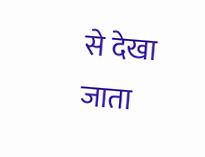से देखा जाता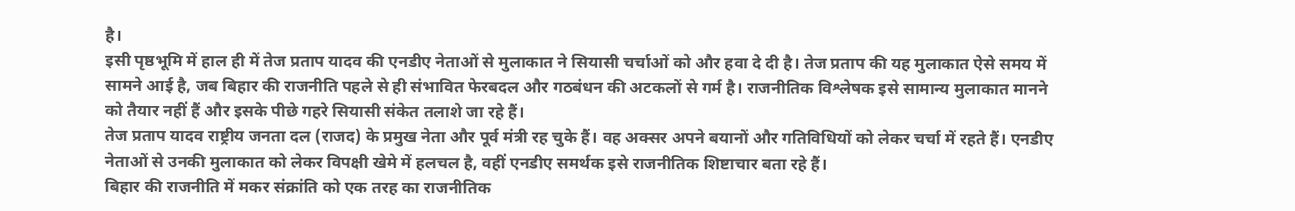है।
इसी पृष्ठभूमि में हाल ही में तेज प्रताप यादव की एनडीए नेताओं से मुलाकात ने सियासी चर्चाओं को और हवा दे दी है। तेज प्रताप की यह मुलाकात ऐसे समय में सामने आई है, जब बिहार की राजनीति पहले से ही संभावित फेरबदल और गठबंधन की अटकलों से गर्म है। राजनीतिक विश्लेषक इसे सामान्य मुलाकात मानने को तैयार नहीं हैं और इसके पीछे गहरे सियासी संकेत तलाशे जा रहे हैं।
तेज प्रताप यादव राष्ट्रीय जनता दल (राजद) के प्रमुख नेता और पूर्व मंत्री रह चुके हैं। वह अक्सर अपने बयानों और गतिविधियों को लेकर चर्चा में रहते हैं। एनडीए नेताओं से उनकी मुलाकात को लेकर विपक्षी खेमे में हलचल है, वहीं एनडीए समर्थक इसे राजनीतिक शिष्टाचार बता रहे हैं।
बिहार की राजनीति में मकर संक्रांति को एक तरह का राजनीतिक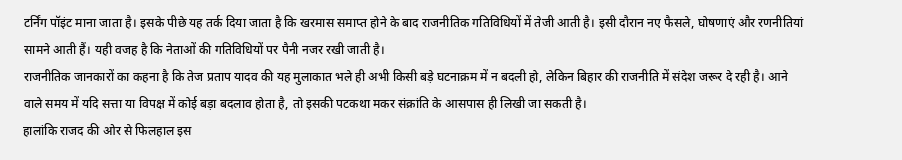टर्निंग पॉइंट माना जाता है। इसके पीछे यह तर्क दिया जाता है कि खरमास समाप्त होने के बाद राजनीतिक गतिविधियों में तेजी आती है। इसी दौरान नए फैसले, घोषणाएं और रणनीतियां सामने आती हैं। यही वजह है कि नेताओं की गतिविधियों पर पैनी नजर रखी जाती है।
राजनीतिक जानकारों का कहना है कि तेज प्रताप यादव की यह मुलाकात भले ही अभी किसी बड़े घटनाक्रम में न बदली हो, लेकिन बिहार की राजनीति में संदेश जरूर दे रही है। आने वाले समय में यदि सत्ता या विपक्ष में कोई बड़ा बदलाव होता है, तो इसकी पटकथा मकर संक्रांति के आसपास ही लिखी जा सकती है।
हालांकि राजद की ओर से फिलहाल इस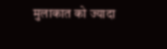मुलाकात को ज्यादा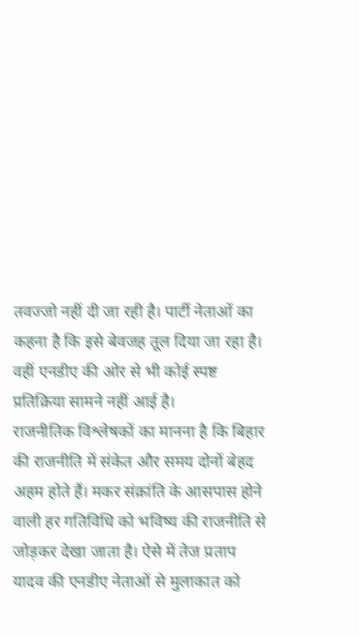तवज्जो नहीं दी जा रही है। पार्टी नेताओं का कहना है कि इसे बेवजह तूल दिया जा रहा है। वहीं एनडीए की ओर से भी कोई स्पष्ट प्रतिक्रिया सामने नहीं आई है।
राजनीतिक विश्लेषकों का मानना है कि बिहार की राजनीति में संकेत और समय दोनों बेहद अहम होते हैं। मकर संक्रांति के आसपास होने वाली हर गतिविधि को भविष्य की राजनीति से जोड़कर देखा जाता है। ऐसे में तेज प्रताप यादव की एनडीए नेताओं से मुलाकात को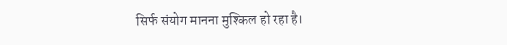सिर्फ संयोग मानना मुश्किल हो रहा है।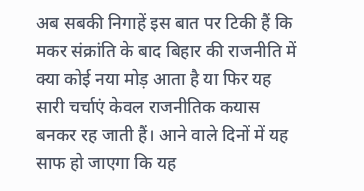अब सबकी निगाहें इस बात पर टिकी हैं कि मकर संक्रांति के बाद बिहार की राजनीति में क्या कोई नया मोड़ आता है या फिर यह सारी चर्चाएं केवल राजनीतिक कयास बनकर रह जाती हैं। आने वाले दिनों में यह साफ हो जाएगा कि यह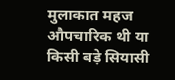मुलाकात महज औपचारिक थी या किसी बड़े सियासी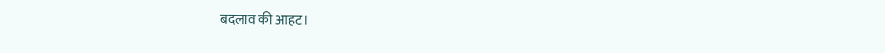बदलाव की आहट।